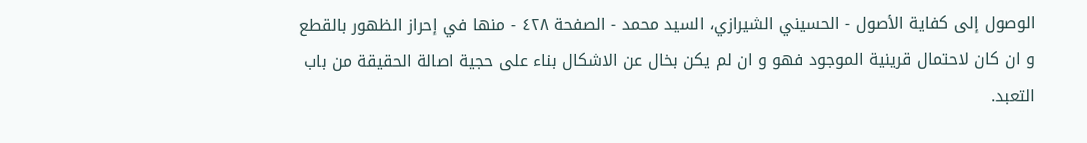الوصول إلى كفاية الأصول - الحسيني الشيرازي، السيد محمد - الصفحة ٤٢٨ - منها في إحراز الظهور بالقطع
و ان كان لاحتمال قرينية الموجود فهو و ان لم يكن بخال عن الاشكال بناء على حجية اصالة الحقيقة من باب التعبد.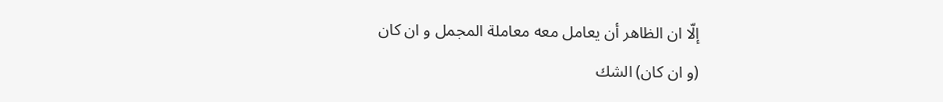إلّا ان الظاهر أن يعامل معه معاملة المجمل و ان كان
(و ان كان) الشك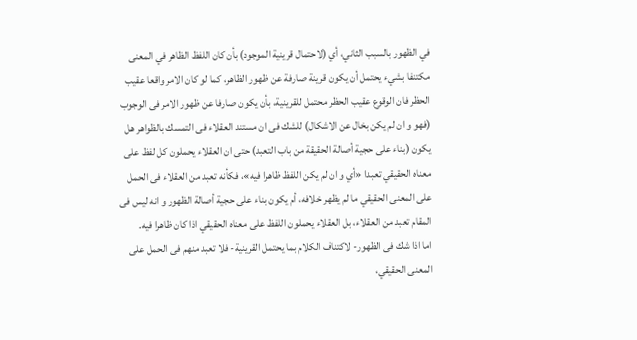في الظهور بالسبب الثاني، أي (لاحتمال قرينية الموجود) بأن كان اللفظ الظاهر في المعنى مكتنفا بشيء يحتمل أن يكون قرينة صارفة عن ظهور الظاهر، كما لو كان الامر واقعا عقيب الحظر فان الوقوع عقيب الحظر محتمل للقرينية، بأن يكون صارفا عن ظهور الامر فى الوجوب (فهو و ان لم يكن بخال عن الاشكال) للشك فى ان مستند العقلاء فى التمسك بالظواهر هل يكون (بناء على حجية أصالة الحقيقة من باب التعبد) حتى ان العقلاء يحملون كل لفظ على معناه الحقيقي تعبدا «أي و ان لم يكن اللفظ ظاهرا فيه»، فكأنه تعبد من العقلاء فى الحمل على المعنى الحقيقي ما لم يظهر خلافه، أم يكون بناء على حجية أصالة الظهور و انه ليس فى المقام تعبد من العقلاء، بل العقلاء يحملون اللفظ على معناه الحقيقي اذا كان ظاهرا فيه.
اما اذا شك فى الظهور- لاكتناف الكلام بما يحتمل القرينية- فلا تعبد منهم فى الحمل على المعنى الحقيقي،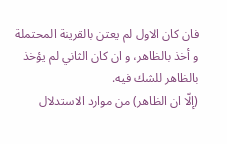فان كان الاول لم يعتن بالقرينة المحتملة و أخذ بالظاهر، و ان كان الثاني لم يؤخذ بالظاهر للشك فيه.
(إلّا ان الظاهر) من موارد الاستدلال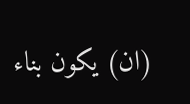(ان) يكون بناء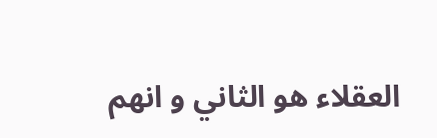العقلاء هو الثاني و انهم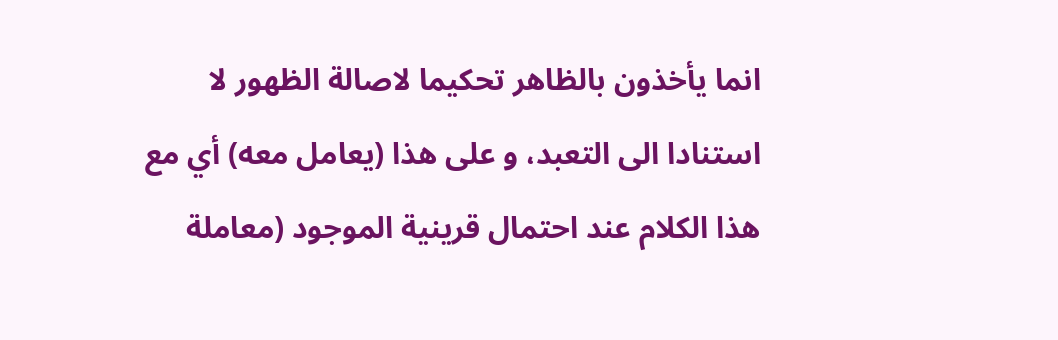انما يأخذون بالظاهر تحكيما لاصالة الظهور لا استنادا الى التعبد، و على هذا (يعامل معه) أي مع هذا الكلام عند احتمال قرينية الموجود (معاملة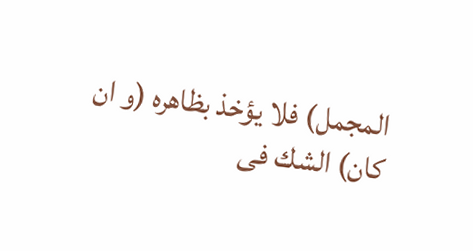المجمل) فلا يؤخذ بظاهره (و ان كان) الشك فى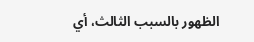الظهور بالسبب الثالث، أي